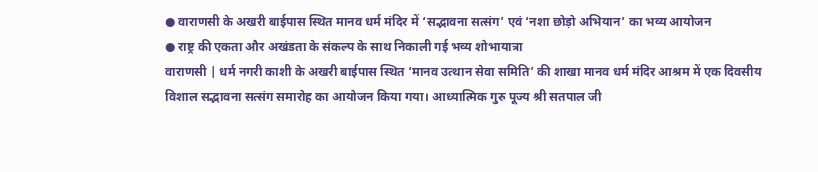● वाराणसी के अखरी बाईपास स्थित मानव धर्म मंदिर में ‘सद्भावना सत्संग’ एवं ‘नशा छोड़ो अभियान’ का भव्य आयोजन
● राष्ट्र की एकता और अखंडता के संकल्प के साथ निकाली गई भव्य शोभायात्रा
वाराणसी | धर्म नगरी काशी के अखरी बाईपास स्थित ‘मानव उत्थान सेवा समिति’ की शाखा मानव धर्म मंदिर आश्रम में एक दिवसीय विशाल सद्भावना सत्संग समारोह का आयोजन किया गया। आध्यात्मिक गुरु पूज्य श्री सतपाल जी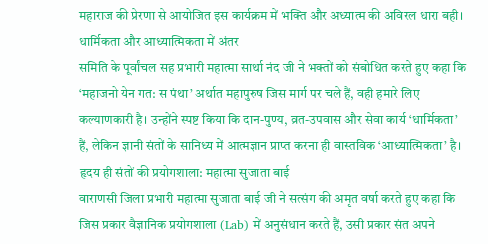महाराज की प्रेरणा से आयोजित इस कार्यक्रम में भक्ति और अध्यात्म की अविरल धारा बही।
धार्मिकता और आध्यात्मिकता में अंतर
समिति के पूर्वांचल सह प्रभारी महात्मा सार्था नंद जी ने भक्तों को संबोधित करते हुए कहा कि ‘महाजनो येन गत: स पंथा’ अर्थात महापुरुष जिस मार्ग पर चले हैं, वही हमारे लिए कल्याणकारी है। उन्होंने स्पष्ट किया कि दान-पुण्य, व्रत-उपवास और सेवा कार्य ‘धार्मिकता’ हैं, लेकिन ज्ञानी संतों के सानिध्य में आत्मज्ञान प्राप्त करना ही वास्तविक ‘आध्यात्मिकता’ है।
हृदय ही संतों की प्रयोगशाला: महात्मा सुजाता बाई
वाराणसी जिला प्रभारी महात्मा सुजाता बाई जी ने सत्संग की अमृत वर्षा करते हुए कहा कि जिस प्रकार वैज्ञानिक प्रयोगशाला (Lab) में अनुसंधान करते हैं, उसी प्रकार संत अपने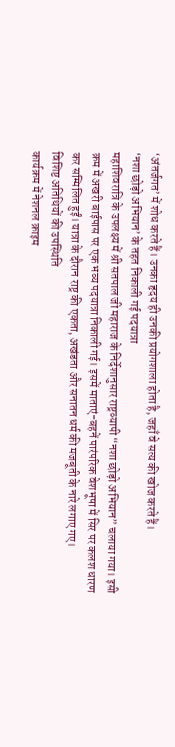‘अंतर्जगत’ में शोध करते हैं। उनका हृदय ही उनकी प्रयोगशाला होता है, जहाँ वे सत्य की खोज करते हैं।
‘नशा छोड़ो अभियान’ के तहत निकाली गई पदयात्रा
महाशिवरात्रि के उपलक्ष्य में श्री सतपाल जी महाराज के निर्देशानुसार राष्ट्रव्यापी “नशा छोड़ो अभियान” चलाया गया। इसी क्रम में अखरी बाईपास पर एक भव्य पदयात्रा निकाली गई। इसमें माताएं-बहनें पारंपरिक वेशभूषा में सिर पर कलश धारण कर सम्मिलित हुईं। यात्रा के दौरान राष्ट्र की एकता, अखंडता और सनातन धर्म की मजबूती के नारे लगाए गए।
विशिष्ट अतिथियों की उपस्थिति
कार्यक्रम में नेशनल क्राइम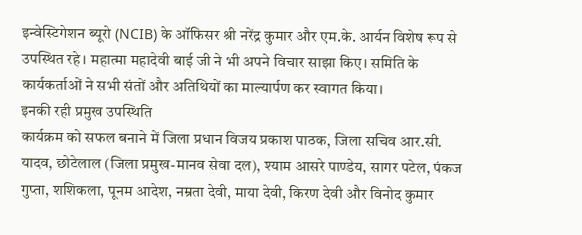इन्वेस्टिगेशन ब्यूरो (NCIB) के ऑफिसर श्री नरेंद्र कुमार और एम.के. आर्यन विशेष रूप से उपस्थित रहे। महात्मा महादेवी बाई जी ने भी अपने विचार साझा किए। समिति के कार्यकर्ताओं ने सभी संतों और अतिथियों का माल्यार्पण कर स्वागत किया।
इनकी रही प्रमुख उपस्थिति
कार्यक्रम को सफल बनाने में जिला प्रधान विजय प्रकाश पाठक, जिला सचिव आर.सी. यादव, छोटेलाल (जिला प्रमुख-मानव सेवा दल), श्याम आसरे पाण्डेय, सागर पटेल, पंकज गुप्ता, शशिकला, पूनम आदेश, नम्रता देवी, माया देवी, किरण देवी और विनोद कुमार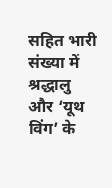सहित भारी संख्या में श्रद्धालु और ‘यूथ विंग’ के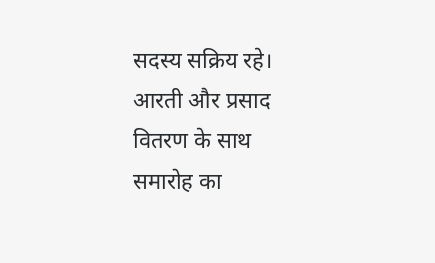सदस्य सक्रिय रहे। आरती और प्रसाद वितरण के साथ समारोह का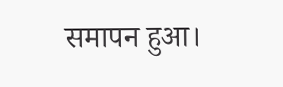समापन हुआ।